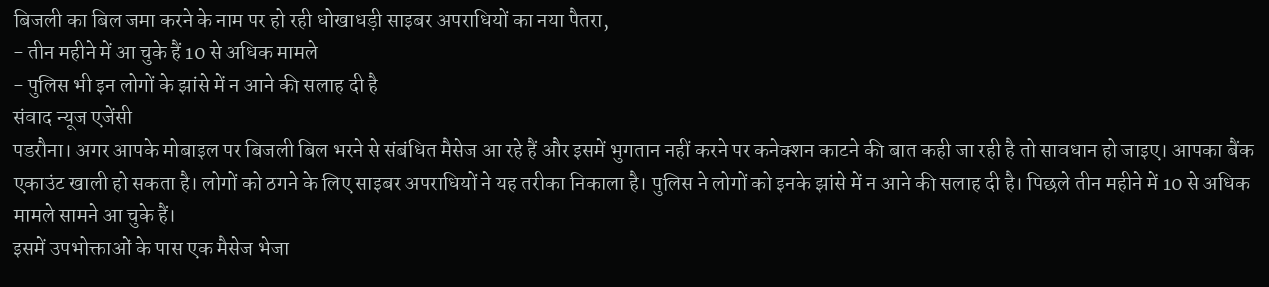बिजली का बिल जमा करने के नाम पर हो रही धोखाधड़ी साइबर अपराधियों का नया पैतरा,
- तीन महीने में आ चुके हैं 10 से अधिक मामले
- पुलिस भी इन लोगों के झांसे में न आने की सलाह दी है
संवाद न्यूज एजेंसी
पडरौना। अगर आपके मोबाइल पर बिजली बिल भरने से संबंधित मैसेज आ रहे हैं और इसमें भुगतान नहीं करने पर कनेक्शन काटने की बात कही जा रही है तो सावधान हो जाइए। आपका बैंक एकाउंट खाली हो सकता है। लोगों को ठगने के लिए साइबर अपराधियों ने यह तरीका निकाला है। पुलिस ने लोगों को इनके झांसे में न आने की सलाह दी है। पिछले तीन महीने में 10 से अधिक मामले सामने आ चुके हैं।
इसमें उपभोक्ताओं के पास एक मैसेज भेजा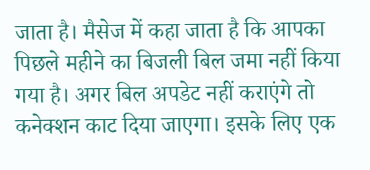जाता है। मैसेज में कहा जाता है कि आपका पिछले महीने का बिजली बिल जमा नहीं किया गया है। अगर बिल अपडेट नहीं कराएंगे तो कनेक्शन काट दिया जाएगा। इसके लिए एक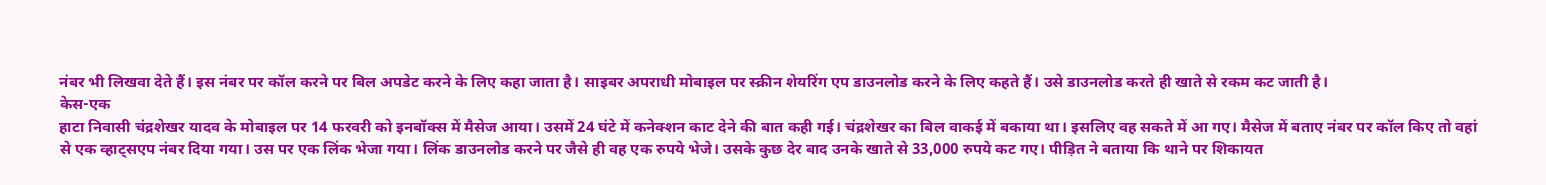नंबर भी लिखवा देते हैं। इस नंबर पर कॉल करने पर बिल अपडेट करने के लिए कहा जाता है। साइबर अपराधी मोबाइल पर स्क्रीन शेयरिंग एप डाउनलोड करने के लिए कहते हैं। उसे डाउनलोड करते ही खाते से रकम कट जाती है।
केस-एक
हाटा निवासी चंद्रशेखर यादव के मोबाइल पर 14 फरवरी को इनबॉक्स में मैसेज आया। उसमें 24 घंटे में कनेक्शन काट देने की बात कही गई। चंद्रशेखर का बिल वाकई में बकाया था। इसलिए वह सकते में आ गए। मैसेज में बताए नंबर पर कॉल किए तो वहां से एक व्हाट्सएप नंबर दिया गया। उस पर एक लिंक भेजा गया। लिंक डाउनलोड करने पर जैसे ही वह एक रुपये भेजे। उसके कुछ देर बाद उनके खाते से 33,000 रुपये कट गए। पीड़ित ने बताया कि थाने पर शिकायत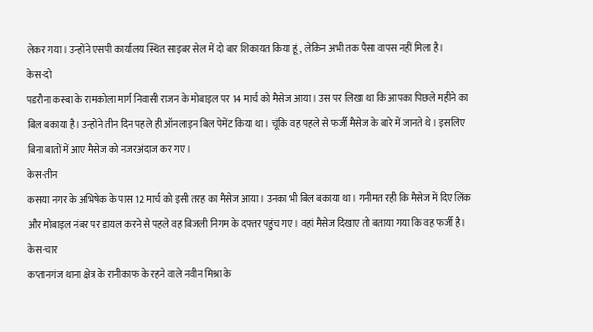लेकर गया। उन्होंने एसपी कार्यालय स्थित साइबर सेल में दो बार शिकायत किया हूं, लेकिन अभी तक पैसा वापस नहीं मिला है।
केस-दो
पडरौना कस्बा के रामकोला मार्ग निवासी राजन के मोबाइल पर 14 मार्च को मैसेज आया। उस पर लिखा था कि आपका पिछले महीने का बिल बकाया है। उन्होंने तीन दिन पहले ही ऑनलाइन बिल पेमेंट किया था। चूंकि वह पहले से फर्जी मैसेज के बारे में जानते थे। इसलिए बिना बातों में आए मैसेज को नजरअंदाज कर गए।
केस-तीन
कसया नगर के अभिषेक के पास 12 मार्च को इसी तरह का मैसेज आया। उनका भी बिल बकाया था। गनीमत रही कि मैसेज में दिए लिंक और मोबाइल नंबर पर डायल करने से पहले वह बिजली निगम के दफ्तर पहुंच गए। वहां मैसेज दिखाए तो बताया गया कि वह फर्जी है।
केस-चार
कप्तानगंज थाना क्षेत्र के रानीकाफ के रहने वाले नवीन मिश्रा के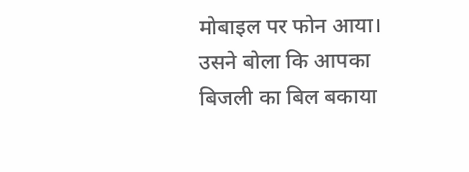मोबाइल पर फोन आया। उसने बोला कि आपका बिजली का बिल बकाया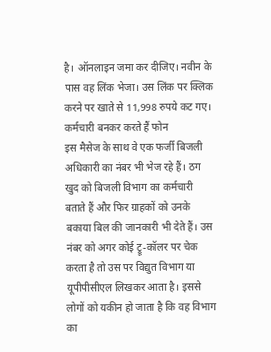है। ऑनलाइन जमा कर दीजिए। नवीन के पास वह लिंक भेजा। उस लिंक पर क्लिक करने पर खाते से 11,998 रुपये कट गए।
कर्मचारी बनकर करते हैं फोन
इस मैसेज के साथ वे एक फर्जी बिजली अधिकारी का नंबर भी भेज रहे हैं। ठग खुद को बिजली विभाग का कर्मचारी बताते हैं और फिर ग्राहकों को उनके बकाया बिल की जानकारी भी देते हैं। उस नंबर को अगर कोई ट्रू-कॉलर पर चेक करता है तो उस पर विद्युत विभाग या यूपीपीसीएल लिखकर आता है। इससे लोगों को यकीन हो जाता है कि वह विभाग का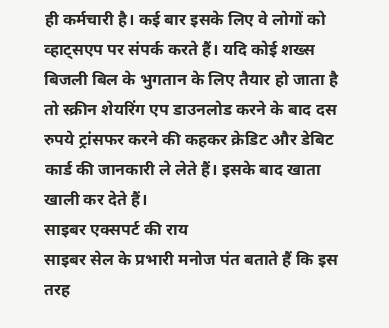ही कर्मचारी है। कई बार इसके लिए वे लोगों को व्हाट्सएप पर संपर्क करते हैं। यदि कोई शख्स बिजली बिल के भुगतान के लिए तैयार हो जाता है तो स्क्रीन शेयरिंग एप डाउनलोड करने के बाद दस रुपये ट्रांसफर करने की कहकर क्रेडिट और डेबिट कार्ड की जानकारी ले लेते हैं। इसके बाद खाता खाली कर देते हैं।
साइबर एक्सपर्ट की राय
साइबर सेल के प्रभारी मनोज पंत बताते हैं कि इस तरह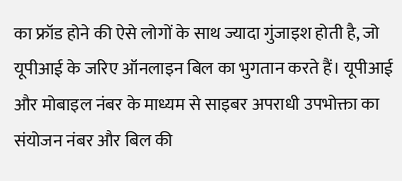का फ्रॉड होने की ऐसे लोगों के साथ ज्यादा गुंजाइश होती है, जो यूपीआई के जरिए ऑनलाइन बिल का भुगतान करते हैं। यूपीआई और मोबाइल नंबर के माध्यम से साइबर अपराधी उपभोक्ता का संयोजन नंबर और बिल की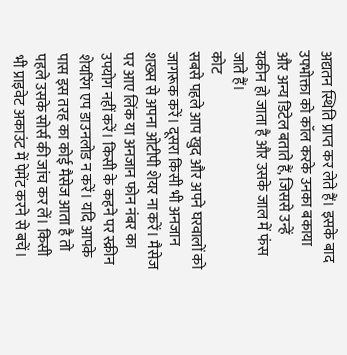अद्यतन स्थिति प्राप्त कर लेते हैं। इसके बाद उपभोक्ता को कॉल करके उनका बकाया और अन्य डिटेल बताते हैं, जिससे उन्हें यकीन हो जाता है और उसके जाल में फंस जाते हैं।
कोट
सबसे पहले आप खुद और अपने घरवालों को जागरूक करें। दूसरा किसी भी अनजान शख्स से अपना ओटीपी शेयर ना करें। मैसेज पर आए लिंक या अनजान फोन नंबर का उपयोग नहीं करें। किसी के कहने पर स्क्रीन शेयरिंग एप डाउनलोड न करें। यदि आपके पास इस तरह का कोई मैसेज आता है तो पहले उसके सोर्स की जांच कर लें। किसी भी प्राइवेट अकाउंट में पेमेंट करने से बचें।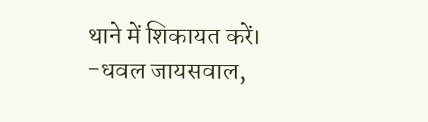थाने में शिकायत करें।
-धवल जायसवाल,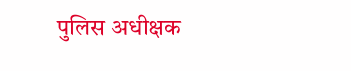पुलिस अधीक्षक